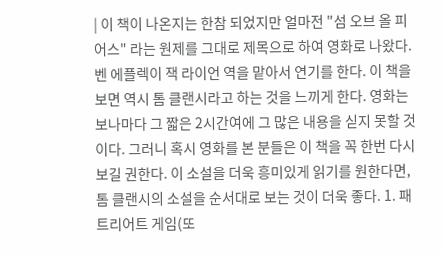| 이 책이 나온지는 한참 되었지만 얼마전 "섬 오브 올 피어스" 라는 원제를 그대로 제목으로 하여 영화로 나왔다. 벤 에플렉이 잭 라이언 역을 맡아서 연기를 한다. 이 책을 보면 역시 톰 클랜시라고 하는 것을 느끼게 한다. 영화는 보나마다 그 짧은 2시간여에 그 많은 내용을 싣지 못할 것이다. 그러니 혹시 영화를 본 분들은 이 책을 꼭 한번 다시 보길 권한다. 이 소설을 더욱 흥미있게 읽기를 원한다면, 톰 클랜시의 소설을 순서대로 보는 것이 더욱 좋다. 1. 패트리어트 게임(또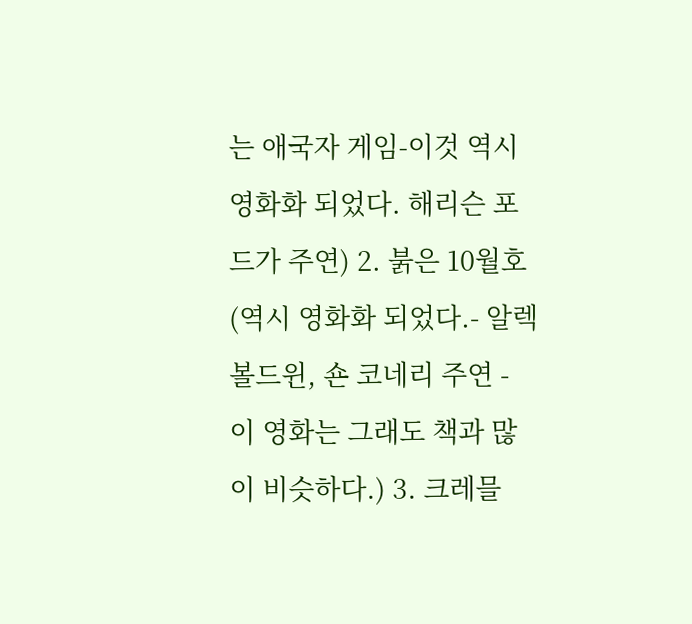는 애국자 게임-이것 역시 영화화 되었다. 해리슨 포드가 주연) 2. 붉은 10월호(역시 영화화 되었다.- 알렉 볼드윈, 숀 코네리 주연 - 이 영화는 그래도 책과 많이 비슷하다.) 3. 크레믈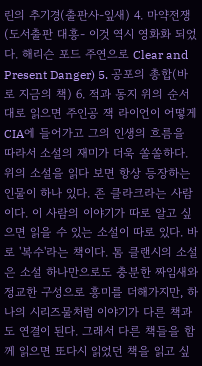린의 추기경(출판사-잎새) 4. 마약전쟁(도서출판 대흥- 이것 역시 영화화 되었다. 해리슨 포드 주연으로 Clear and Present Danger) 5. 공포의 총합(바로 지금의 책) 6. 적과 동지 위의 순서대로 읽으면 주인공 잭 라이언이 어떻게 CIA에 들어가고 그의 인생의 흐름을 따라서 소설의 재미가 더욱 쏠쏠하다. 위의 소설을 읽다 보면 항상 등장하는 인물이 하나 있다. 존 클라크라는 사람이다. 이 사람의 이야기가 따로 알고 싶으면 읽을 수 있는 소설이 따로 있다. 바로 '복수'라는 책이다. 톰 클랜시의 소설은 소설 하나만으로도 충분한 짜임새와 정교한 구성으로 흥미를 더해가지만, 하나의 시리즈물처럼 이야기가 다른 책과도 연결이 된다. 그래서 다른 책들을 함께 읽으면 또다시 읽었던 책을 읽고 싶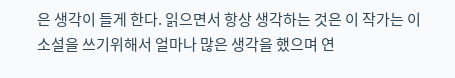은 생각이 들게 한다. 읽으면서 항상 생각하는 것은 이 작가는 이 소설을 쓰기위해서 얼마나 많은 생각을 했으며 연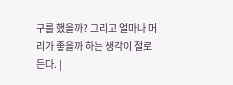구를 했을까? 그리고 얼마나 머리가 좋을까 하는 생각이 절로 든다. |